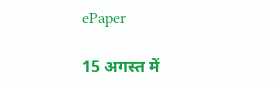ePaper

15 अगस्त में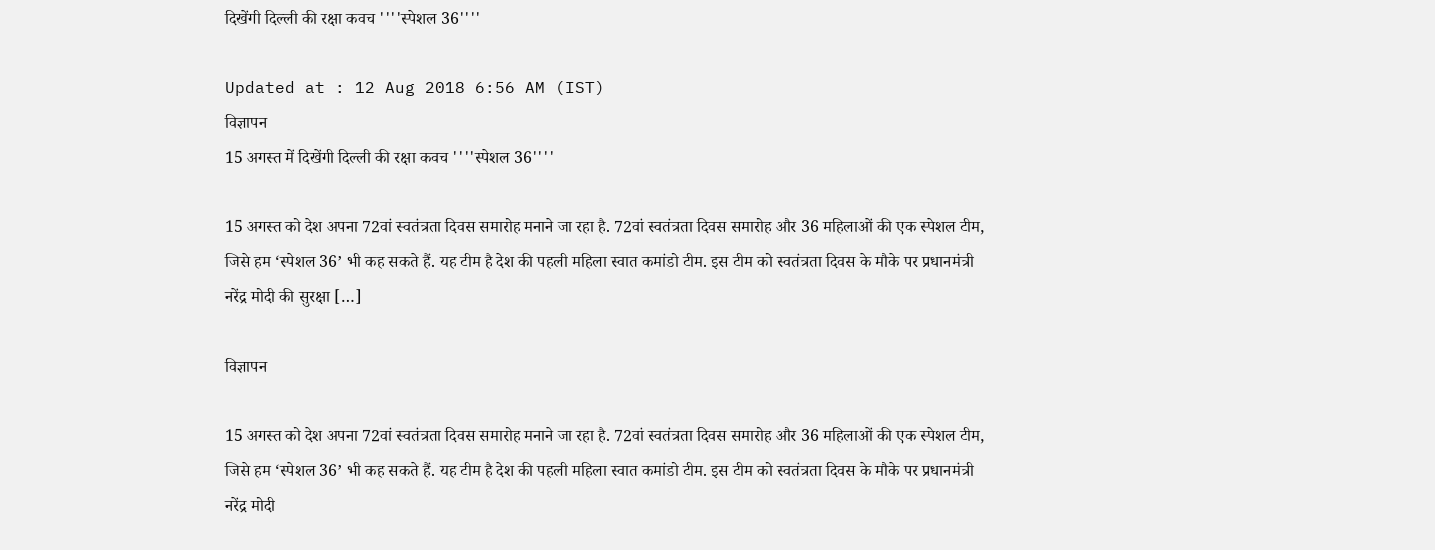दिखेंगी दिल्ली की रक्षा कवच ''''स्पेशल 36''''

Updated at : 12 Aug 2018 6:56 AM (IST)
विज्ञापन
15 अगस्त में दिखेंगी दिल्ली की रक्षा कवच ''''स्पेशल 36''''

15 अगस्त को देश अपना 72वां स्वतंत्रता दिवस समारोह मनाने जा रहा है. 72वां स्वतंत्रता दिवस समारोह और 36 महिलाओं की एक स्पेशल टीम, जिसे हम ‘स्पेशल 36’ भी कह सकते हैं. यह टीम है देश की पहली महिला स्वात कमांडो टीम. इस टीम को स्वतंत्रता दिवस के मौके पर प्रधानमंत्री नरेंद्र मोदी की सुरक्षा […]

विज्ञापन

15 अगस्त को देश अपना 72वां स्वतंत्रता दिवस समारोह मनाने जा रहा है. 72वां स्वतंत्रता दिवस समारोह और 36 महिलाओं की एक स्पेशल टीम, जिसे हम ‘स्पेशल 36’ भी कह सकते हैं. यह टीम है देश की पहली महिला स्वात कमांडो टीम. इस टीम को स्वतंत्रता दिवस के मौके पर प्रधानमंत्री नरेंद्र मोदी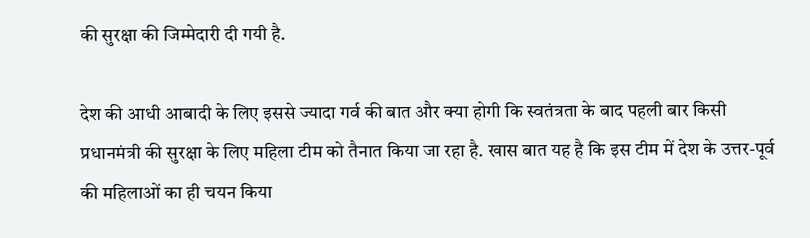की सुरक्षा की जिम्मेदारी दी गयी है.

देश की आधी आबादी के लिए इससे ज्यादा गर्व की बात और क्या होगी कि स्वतंत्रता के बाद पहली बार किसी प्रधानमंत्री की सुरक्षा के लिए महिला टीम को तैनात किया जा रहा है. खास बात यह है कि इस टीम में देश के उत्तर-पूर्व की महिलाओं का ही चयन किया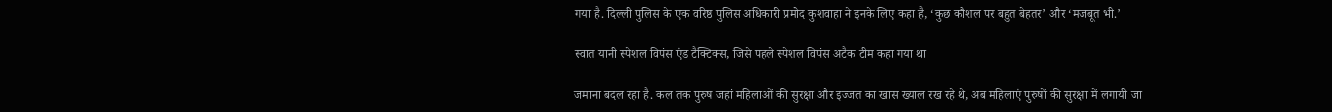गया है. दिल्ली पुलिस के एक वरिष्ठ पुलिस अधिकारी प्रमोद कुशवाहा ने इनके लिए कहा है, ‘कुछ कौशल पर बहुत बेहतर’ और ‘मजबूत भी.’

स्वात यानी स्पेशल विपंस एंड टैक्टिक्स, जिसे पहले स्पेशल विपंस अटैक टीम कहा गया था

जमाना बदल रहा है. कल तक पुरुष जहां महिलाओं की सुरक्षा और इज्जत का खास ख्याल रख रहे थे, अब महिलाएं पुरुषों की सुरक्षा में लगायी जा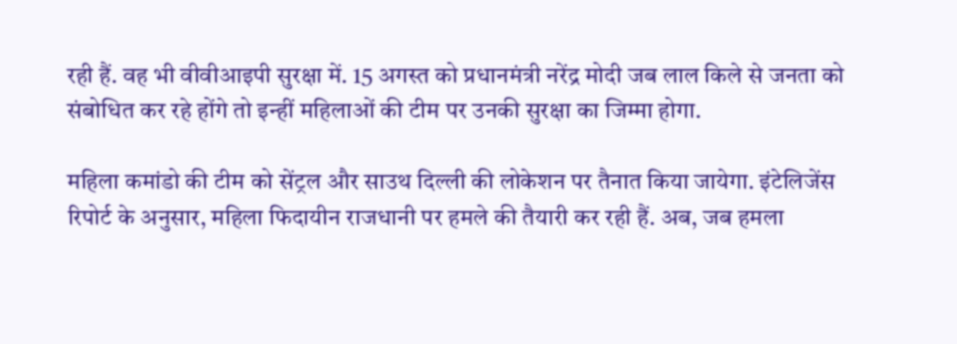रही हैं. वह भी वीवीआइपी सुरक्षा में. 15 अगस्त को प्रधानमंत्री नरेंद्र मोदी जब लाल किले से जनता को संबोधित कर रहे होंगे तो इन्हीं महिलाओं की टीम पर उनकी सुरक्षा का जिम्मा होगा.

महिला कमांडो की टीम को सेंट्रल और साउथ दिल्ली की लोकेशन पर तैनात किया जायेगा. इंटेलिजेंस रिपोर्ट के अनुसार, महिला फिदायीन राजधानी पर हमले की तैयारी कर रही हैं. अब, जब हमला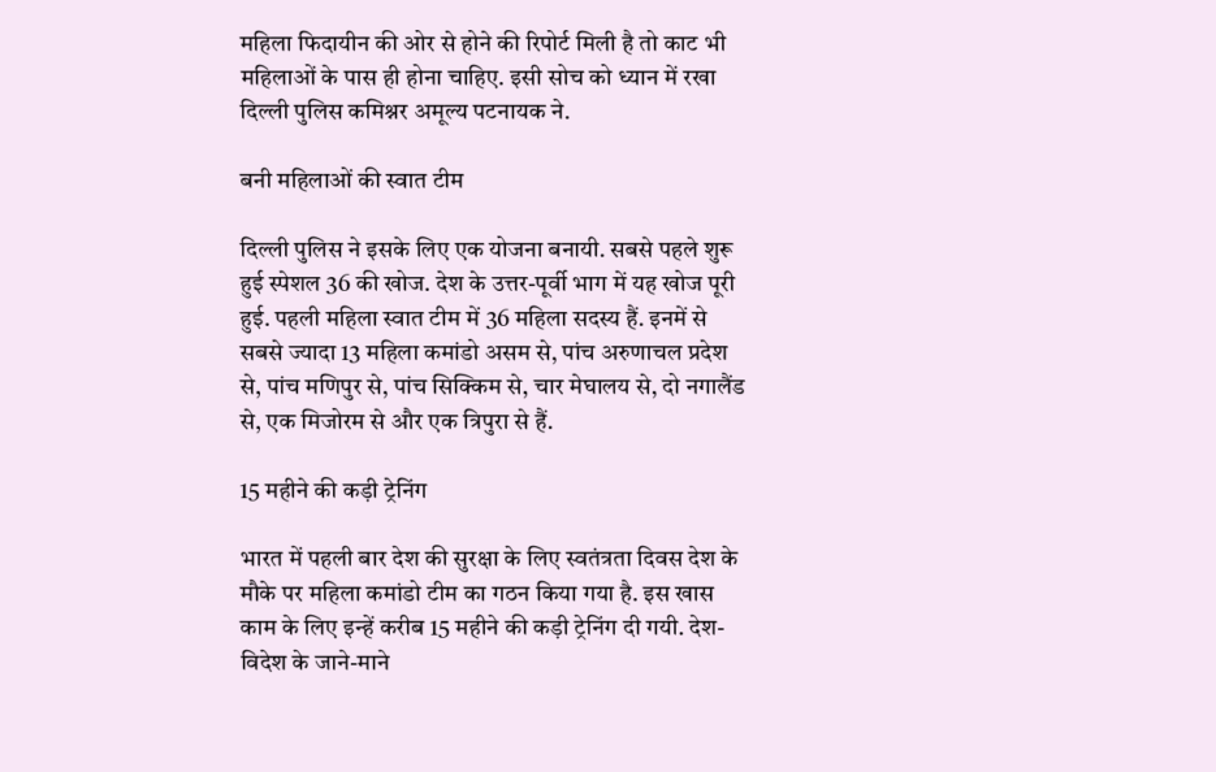महिला फिदायीन की ओर से होने की रिपोर्ट मिली है तो काट भी महिलाओं के पास ही होना चाहिए. इसी सोच को ध्यान में रखा दिल्ली पुलिस कमिश्नर अमूल्य पटनायक ने.

बनी महिलाओं की स्वात टीम

दिल्ली पुलिस ने इसके लिए एक योजना बनायी. सबसे पहले शुरू हुई स्पेशल 36 की खोज. देश के उत्तर-पूर्वी भाग में यह खोज पूरी हुई. पहली महिला स्वात टीम में 36 महिला सदस्य हैं. इनमें से सबसे ज्यादा 13 महिला कमांडो असम से, पांच अरुणाचल प्रदेश से, पांच मणिपुर से, पांच सिक्किम से, चार मेघालय से, दो नगालैंड से, एक मिजोरम से और एक त्रिपुरा से हैं.

15 महीने की कड़ी ट्रेनिंग

भारत में पहली बार देश की सुरक्षा के लिए स्वतंत्रता दिवस देश के मौके पर महिला कमांडो टीम का गठन किया गया है. इस खास काम के लिए इन्हें करीब 15 महीने की कड़ी ट्रेनिंग दी गयी. देश-विदेश के जाने-माने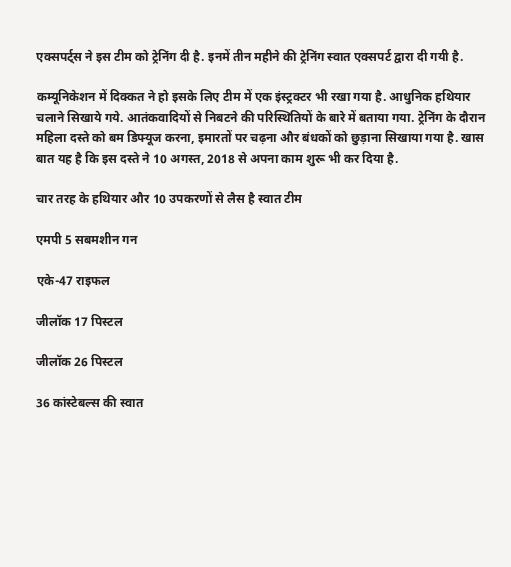एक्सपर्ट्स ने इस टीम को ट्रेनिंग दी है. इनमें तीन महीने की ट्रेनिंग स्वात एक्सपर्ट द्वारा दी गयी है.

कम्यूनिकेशन में दिक्कत ने हो इसके लिए टीम में एक इंस्ट्रक्टर भी रखा गया है. आधुनिक हथियार चलाने सिखाये गये. आतंकवादियों से निबटने की परिस्थितियों के बारे में बताया गया. ट्रेनिंग के दौरान महिला दस्ते को बम डिफ्यूज करना, इमारतों पर चढ़ना और बंधकों को छुड़ाना सिखाया गया है. खास बात यह है कि इस दस्ते ने 10 अगस्त, 2018 से अपना काम शुरू भी कर दिया है.

चार तरह के हथियार और 10 उपकरणों से लैस है स्वात टीम

एमपी 5 सबमशीन गन

एके-47 राइफल

जीलॉक 17 पिस्टल

जीलॉक 26 पिस्टल

36 कांस्टेबल्स की स्वात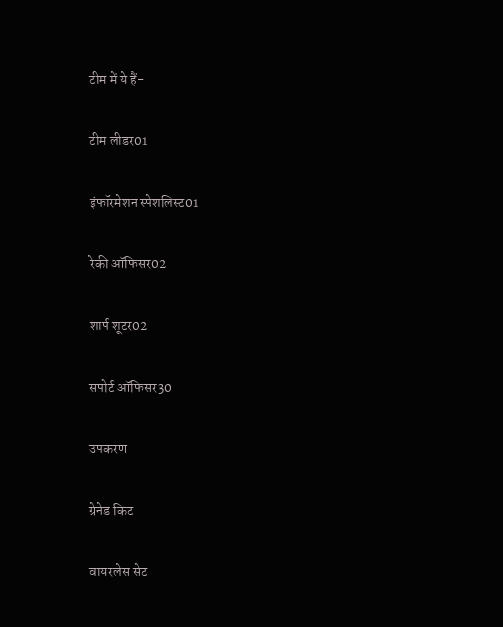टीम में ये हैं-

टीम लीडर01

इंफॉरमेशन स्पेशलिस्ट01

रेकी ऑफिसर02

शार्प शूटर02

सपोर्ट ऑफिसर30

उपकरण

ग्रेनेड किट

वायरलेस सेट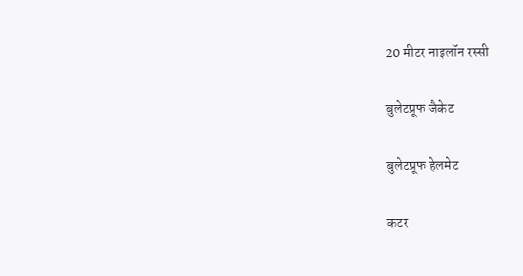20 मीटर नाइलॉन रस्सी

बुलेटप्रूफ जैकेट

बुलेटप्रूफ हेलमेट

कटर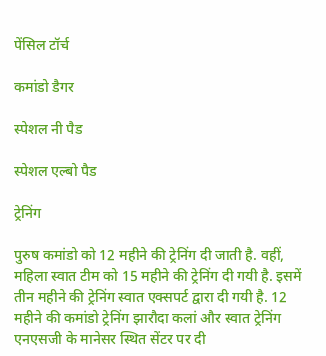पेंसिल टॉर्च

कमांडो डैगर

स्पेशल नी पैड

स्पेशल एल्बो पैड

ट्रेनिंग

पुरुष कमांडो को 12 महीने की ट्रेनिंग दी जाती है. वहीं, महिला स्वात टीम को 15 महीने की ट्रेनिंग दी गयी है. इसमें तीन महीने की ट्रेनिंग स्वात एक्सपर्ट द्वारा दी गयी है. 12 महीने की कमांडो ट्रेनिंग झारौदा कलां और स्वात ट्रेनिंग एनएसजी के मानेसर स्थित सेंटर पर दी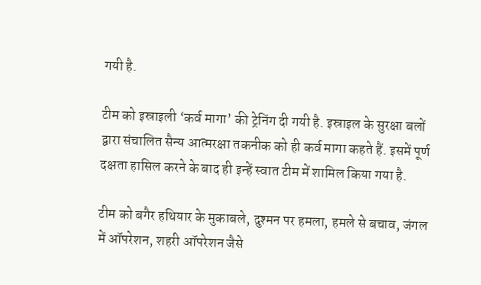गयी है.

टीम को इस्राइली ‘कर्व मागा’ की ट्रेनिंग दी गयी है. इस्राइल के सुरक्षा बलों द्वारा संचालित सैन्य आत्मरक्षा तकनीक को ही कर्व मागा कहते हैं. इसमें पूर्ण दक्षता हासिल करने के बाद ही इन्हें स्वात टीम में शामिल किया गया है.

टीम को बगैर हथियार के मुकाबले, दुश्मन पर हमला, हमले से बचाव, जंगल में ऑपरेशन, शहरी ऑपरेशन जैसे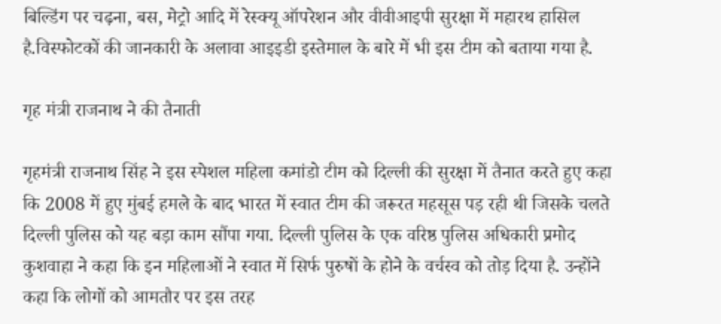बिल्डिंग पर चढ़ना, बस, मेट्रो आदि में रेस्क्यू ऑपरेशन और वीवीआइपी सुरक्षा में महारथ हासिल है.विस्फोटकों की जानकारी के अलावा आइइडी इस्तेमाल के बारे में भी इस टीम को बताया गया है.

गृह मंत्री राजनाथ ने की तैनाती

गृहमंत्री राजनाथ सिंह ने इस स्पेशल महिला कमांडो टीम को दिल्ली की सुरक्षा में तैनात करते हुए कहा कि 2008 में हुए मुंबई हमले के बाद भारत में स्वात टीम की जरूरत महसूस पड़ रही थी जिसके चलते दिल्ली पुलिस को यह बड़ा काम सौंपा गया. दिल्ली पुलिस के एक वरिष्ठ पुलिस अधिकारी प्रमोद कुशवाहा ने कहा कि इन महिलाओं ने स्वात में सिर्फ पुरुषों के होने के वर्चस्व को तोड़ दिया है. उन्होंने कहा कि लोगों को आमतौर पर इस तरह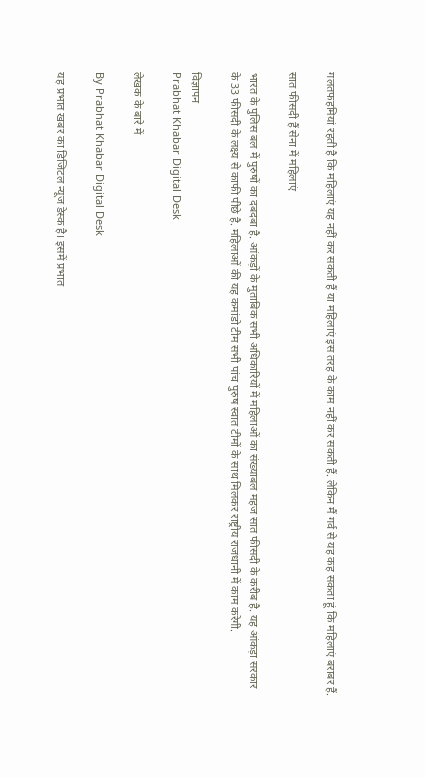गलतफहमियां रहती है कि महिलाएं यह नहीं कर सकती हैं या महिलाएं इस तरह के काम नहीं कर सकती हैं. लेकिन मैं गर्व से यह कह सकता हूं कि महिलाएं बराबर हैं.

सात फीसदी हैं सेना में महिलाएं

भारत के पुलिस बल में पुरुषों का दबदबा है. आंकड़ों के मुताबिक सभी अधिकारियों में महिलाओं का संख्याबल महज सात फीसदी के करीब है. यह आंकड़ा सरकार के 33 फीसदी के लक्ष्य से काफी पीछे है. महिलाओं की यह कमांडो टीम सभी पांच पुरुष स्वात टीमों के साथ मिलकर राष्ट्रीय राजधानी में काम करेगी.

विज्ञापन
Prabhat Khabar Digital Desk

लेखक के बारे में

By Prabhat Khabar Digital Desk

यह प्रभात खबर का डिजिटल न्यूज डेस्क है। इसमें प्रभात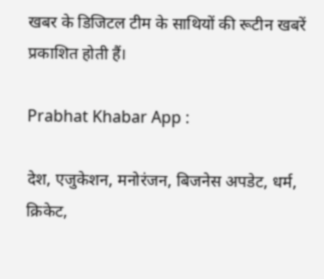खबर के डिजिटल टीम के साथियों की रूटीन खबरें प्रकाशित होती हैं।

Prabhat Khabar App :

देश, एजुकेशन, मनोरंजन, बिजनेस अपडेट, धर्म, क्रिकेट,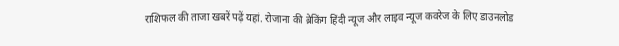राशिफल की ताजा खबरें पढ़ें यहां. रोजाना की ब्रेकिंग हिंदी न्यूज और लाइव न्यूज कवरेज के लिए डाउनलोड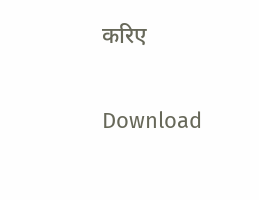करिए

Download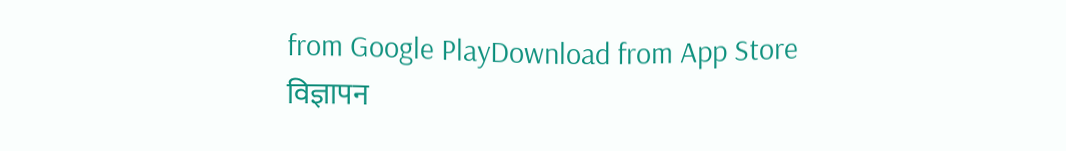from Google PlayDownload from App Store
विज्ञापन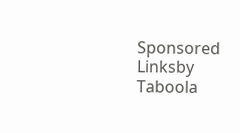Sponsored Linksby Taboola